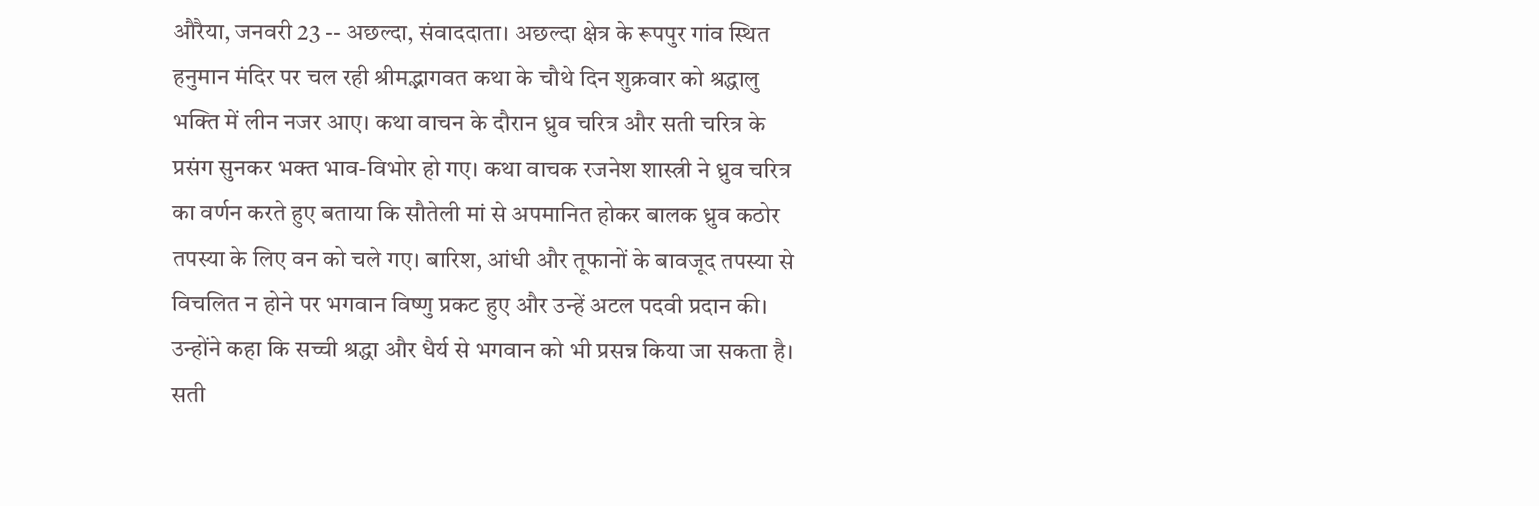औरैया, जनवरी 23 -- अछल्दा, संवाददाता। अछल्दा क्षेत्र के रूपपुर गांव स्थित हनुमान मंदिर पर चल रही श्रीमद्भागवत कथा के चौथे दिन शुक्रवार को श्रद्धालु भक्ति में लीन नजर आए। कथा वाचन के दौरान ध्रुव चरित्र और सती चरित्र के प्रसंग सुनकर भक्त भाव-विभोर हो गए। कथा वाचक रजनेश शास्त्री ने ध्रुव चरित्र का वर्णन करते हुए बताया कि सौतेली मां से अपमानित होकर बालक ध्रुव कठोर तपस्या के लिए वन को चले गए। बारिश, आंधी और तूफानों के बावजूद तपस्या से विचलित न होने पर भगवान विष्णु प्रकट हुए और उन्हें अटल पदवी प्रदान की। उन्होंने कहा कि सच्ची श्रद्धा और धैर्य से भगवान को भी प्रसन्न किया जा सकता है। सती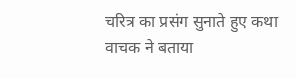चरित्र का प्रसंग सुनाते हुए कथा वाचक ने बताया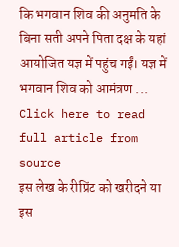कि भगवान शिव की अनुमति के बिना सती अपने पिता दक्ष के यहां आयोजित यज्ञ में पहुंच गईं। यज्ञ में भगवान शिव को आमंत्रण ...
Click here to read full article from source
इस लेख के रीप्रिंट को खरीदने या इस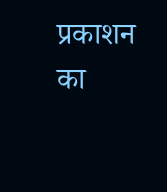प्रकाशन का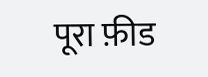पूरा फ़ीड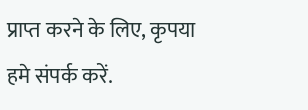प्राप्त करने के लिए, कृपया
हमे संपर्क करें.